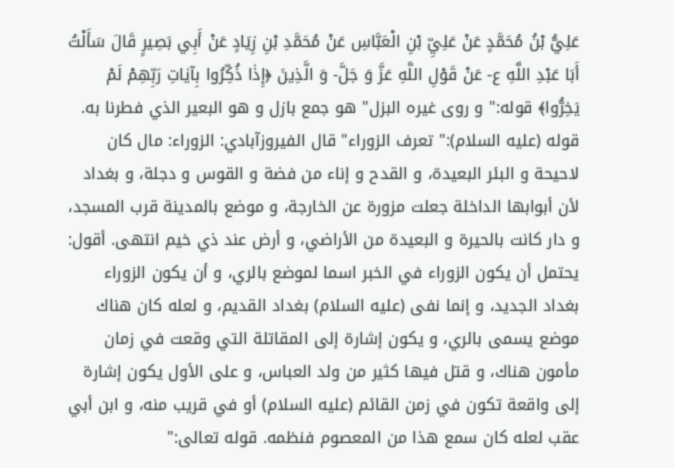عَلِيُّ بْنُ مُحَمَّدٍ عَنْ عَلِيِّ بْنِ الْعَبَّاسِ عَنْ مُحَمَّدِ بْنِ زِيَادٍ عَنْ أَبِي بَصِيرٍ قَالَ سَأَلْتُ أَبَا عَبْدِ اللَّهِ ع- عَنْ قَوْلِ اللَّهِ عَزَّ وَ جَلَّ- وَ الَّذِينَ ﴿إِذٰا ذُكِّرُوا بِآيٰاتِ رَبِّهِمْ لَمْ يَخِرُّوا﴾ قوله:" و روى غيره البزل" هو جمع بازل و هو البعير الذي فطرنا به. قوله (عليه السلام):" تعرف الزوراء" قال الفيروزآبادي: الزوراء: مال كان لاحيحة و البئر البعيدة، و القدح و إناء من فضة و القوس و دجلة، و بغداد لأن أبوابها الداخلة جعلت مزورة عن الخارجة، و موضع بالمدينة قرب المسجد، و دار كانت بالحيرة و البعيدة من الأراضي، و أرض عند ذي خيم انتهى. أقول: يحتمل أن يكون الزوراء في الخبر اسما لموضع بالري، و أن يكون الزوراء بغداد الجديد، و إنما نفى (عليه السلام) بغداد القديم، و لعله كان هناك موضع يسمى بالري، و يكون إشارة إلى المقاتلة التي وقعت في زمان مأمون هناك، و قتل فيها كثير من ولد العباس، و على الأول يكون إشارة إلى واقعة تكون في زمن القائم (عليه السلام) أو في قريب منه، و ابن أبي عقب لعله كان سمع هذا من المعصوم فنظمه. قوله تعالى:"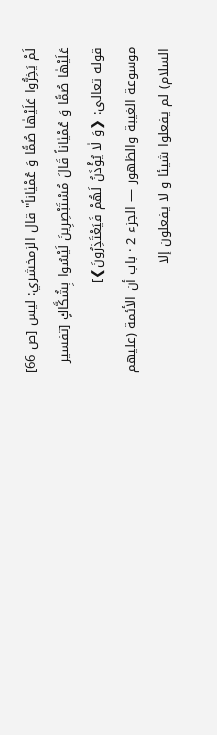لَمْ يَخِرُّوا عَلَيْهٰا صُمًّا وَ عُمْيٰاناً" قال الزمخشري: ليس [ص 66] عَلَيْهٰا صُمًّا وَ عُمْيٰاناً قَالَ مُسْتَبْصِرِينَ لَيْسُوا بِشُكَّاكٍ [تفسير قوله تعالى: ❮وَ لٰا يُؤْذَنُ لَهُمْ فَيَعْتَذِرُونَ❯]
موسوعة الغيبة والظهور — الجزء 2 · باب أن الأئمة (عليهم السلام) لم يفعلوا شيئا و لا يفعلون إلا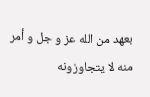بعهد من الله عز و جل و أمر منه لا يتجاوزونه